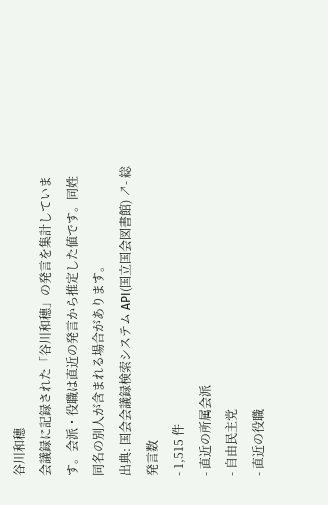谷川和穗
会議録に記録された「谷川和穗」の発言を集計しています。会派・役職は直近の発言から推定した値です。同姓同名の別人が含まれる場合があります。
出典: 国会会議録検索システム API(国立国会図書館) ↗- 総発言数
- 1,515 件
- 直近の所属会派
- 自由民主党
- 直近の役職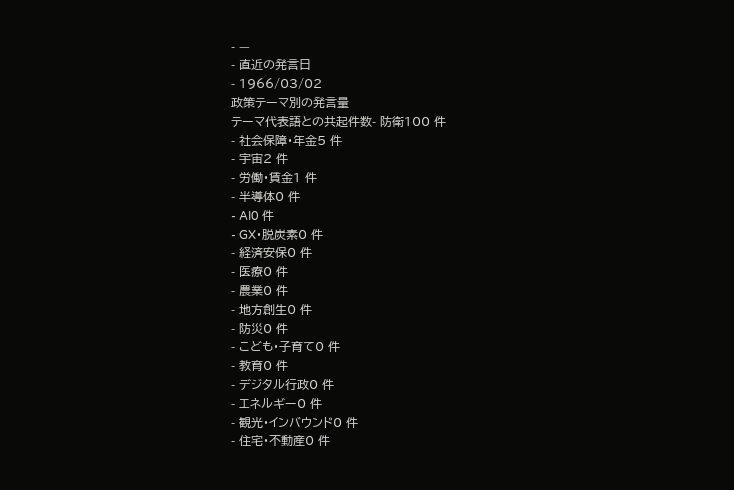- —
- 直近の発言日
- 1966/03/02
政策テーマ別の発言量
テーマ代表語との共起件数- 防衛100 件
- 社会保障・年金5 件
- 宇宙2 件
- 労働・賃金1 件
- 半導体0 件
- AI0 件
- GX・脱炭素0 件
- 経済安保0 件
- 医療0 件
- 農業0 件
- 地方創生0 件
- 防災0 件
- こども・子育て0 件
- 教育0 件
- デジタル行政0 件
- エネルギー0 件
- 観光・インバウンド0 件
- 住宅・不動産0 件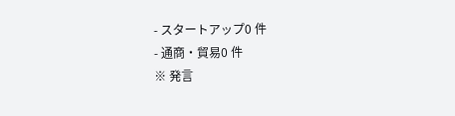- スタートアップ0 件
- 通商・貿易0 件
※ 発言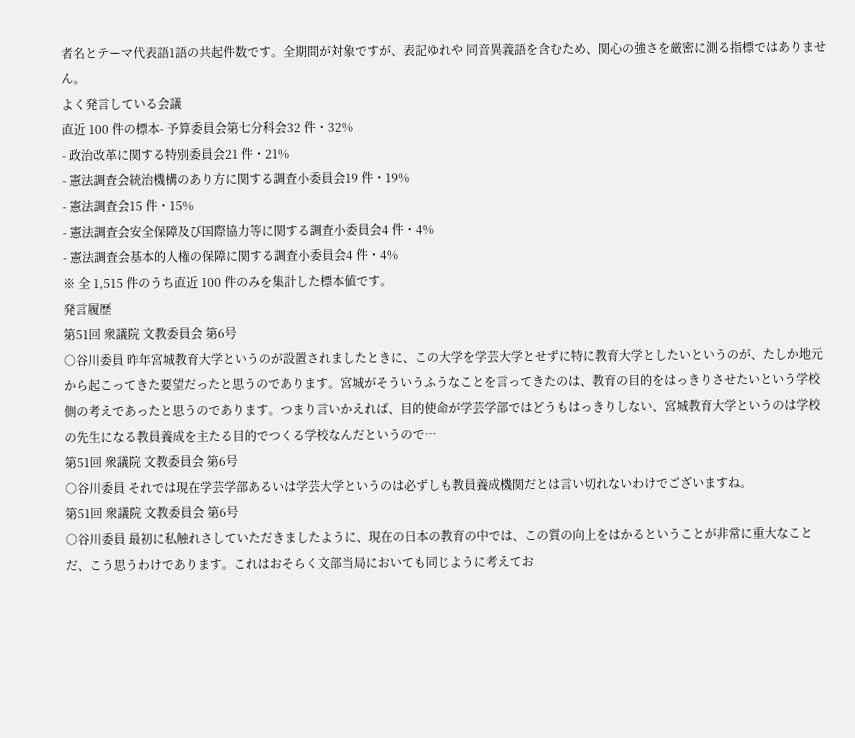者名とテーマ代表語1語の共起件数です。全期間が対象ですが、表記ゆれや 同音異義語を含むため、関心の強さを厳密に測る指標ではありません。
よく発言している会議
直近 100 件の標本- 予算委員会第七分科会32 件・32%
- 政治改革に関する特別委員会21 件・21%
- 憲法調査会統治機構のあり方に関する調査小委員会19 件・19%
- 憲法調査会15 件・15%
- 憲法調査会安全保障及び国際協力等に関する調査小委員会4 件・4%
- 憲法調査会基本的人権の保障に関する調査小委員会4 件・4%
※ 全 1,515 件のうち直近 100 件のみを集計した標本値です。
発言履歴
第51回 衆議院 文教委員会 第6号
○谷川委員 昨年宮城教育大学というのが設置されましたときに、この大学を学芸大学とせずに特に教育大学としたいというのが、たしか地元から起こってきた要望だったと思うのであります。宮城がそういうふうなことを言ってきたのは、教育の目的をはっきりさせたいという学校側の考えであったと思うのであります。つまり言いかえれば、目的使命が学芸学部ではどうもはっきりしない、宮城教育大学というのは学校の先生になる教員養成を主たる目的でつくる学校なんだというので…
第51回 衆議院 文教委員会 第6号
○谷川委員 それでは現在学芸学部あるいは学芸大学というのは必ずしも教員養成機関だとは言い切れないわけでございますね。
第51回 衆議院 文教委員会 第6号
○谷川委員 最初に私触れさしていただきましたように、現在の日本の教育の中では、この質の向上をはかるということが非常に重大なことだ、こう思うわけであります。これはおそらく文部当局においても同じように考えてお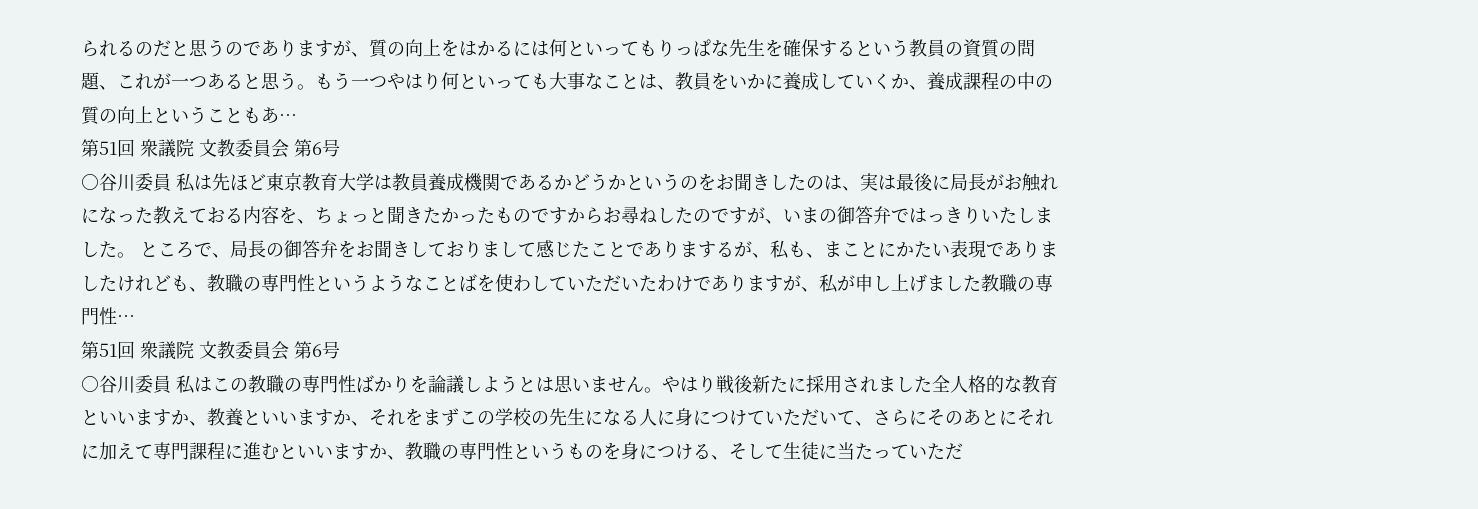られるのだと思うのでありますが、質の向上をはかるには何といってもりっぱな先生を確保するという教員の資質の問題、これが一つあると思う。もう一つやはり何といっても大事なことは、教員をいかに養成していくか、養成課程の中の質の向上ということもあ…
第51回 衆議院 文教委員会 第6号
○谷川委員 私は先ほど東京教育大学は教員養成機関であるかどうかというのをお聞きしたのは、実は最後に局長がお触れになった教えておる内容を、ちょっと聞きたかったものですからお尋ねしたのですが、いまの御答弁ではっきりいたしました。 ところで、局長の御答弁をお聞きしておりまして感じたことでありまするが、私も、まことにかたい表現でありましたけれども、教職の専門性というようなことばを使わしていただいたわけでありますが、私が申し上げました教職の専門性…
第51回 衆議院 文教委員会 第6号
○谷川委員 私はこの教職の専門性ばかりを論議しようとは思いません。やはり戦後新たに採用されました全人格的な教育といいますか、教養といいますか、それをまずこの学校の先生になる人に身につけていただいて、さらにそのあとにそれに加えて専門課程に進むといいますか、教職の専門性というものを身につける、そして生徒に当たっていただ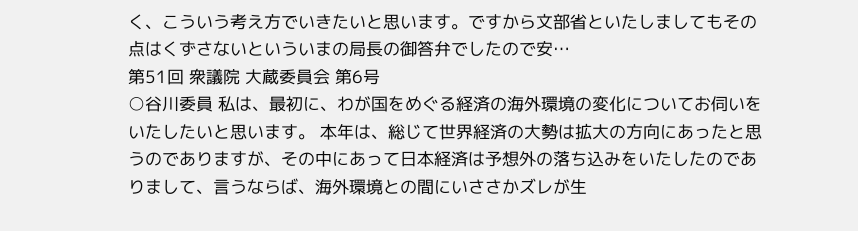く、こういう考え方でいきたいと思います。ですから文部省といたしましてもその点はくずさないといういまの局長の御答弁でしたので安…
第51回 衆議院 大蔵委員会 第6号
○谷川委員 私は、最初に、わが国をめぐる経済の海外環境の変化についてお伺いをいたしたいと思います。 本年は、総じて世界経済の大勢は拡大の方向にあったと思うのでありますが、その中にあって日本経済は予想外の落ち込みをいたしたのでありまして、言うならば、海外環境との間にいささかズレが生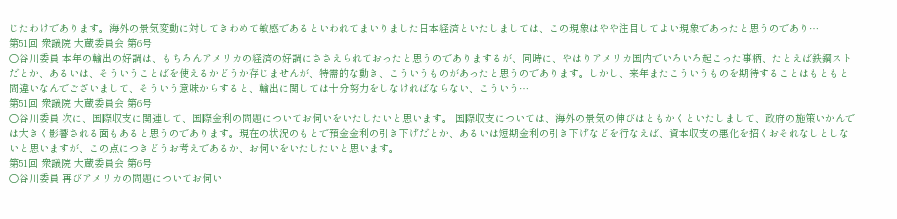じたわけであります。海外の景気変動に対してきわめて敏感であるといわれてまいりました日本経済といたしましては、この現象はやや注目してよい現象であったと思うのであり…
第51回 衆議院 大蔵委員会 第6号
○谷川委員 本年の輸出の好調は、もちろんアメリカの経済の好調にささえられておったと思うのでありまするが、同時に、やはりアメリカ国内でいろいろ起こった事柄、たとえば鉄鋼ストだとか、あるいは、そういうことばを使えるかどうか存じませんが、特需的な動き、こういうものがあったと思うのであります。しかし、来年またこういうものを期待することはもともと間違いなんでございまして、そういう意味からすると、輸出に関しては十分努力をしなければならない、こういう…
第51回 衆議院 大蔵委員会 第6号
○谷川委員 次に、国際収支に関連して、国際金利の問題についてお伺いをいたしたいと思います。 国際収支については、海外の景気の伸びはともかくといたしまして、政府の施策いかんでは大きく影響される面もあると思うのであります。現在の状況のもとで預金金利の引き下げだとか、あるいは短期金利の引き下げなどを行なえば、資本収支の悪化を招くおそれなしとしないと思いますが、この点につきどうお考えであるか、お伺いをいたしたいと思います。
第51回 衆議院 大蔵委員会 第6号
○谷川委員 再びアメリカの問題についてお伺い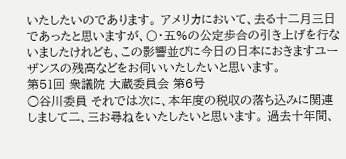いたしたいのであります。 アメリカにおいて、去る十二月三日であったと思いますが、〇・五%の公定歩合の引き上げを行ないましたけれども、この影響並びに今日の日本におきますユーザンスの残高などをお伺いいたしたいと思います。
第51回 衆議院 大蔵委員会 第6号
○谷川委員 それでは次に、本年度の税収の落ち込みに関連しまして二、三お尋ねをいたしたいと思います。 過去十年間、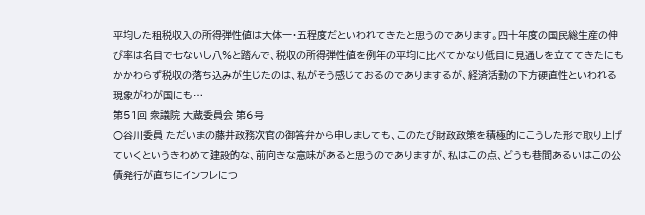平均した租税収入の所得弾性値は大体一・五程度だといわれてきたと思うのであります。四十年度の国民総生産の伸び率は名目で七ないし八%と踏んで、税収の所得弾性値を例年の平均に比べてかなり低目に見通しを立ててきたにもかかわらず税収の落ち込みが生じたのは、私がそう感じておるのでありまするが、経済活動の下方硬直性といわれる現象がわが国にも…
第51回 衆議院 大蔵委員会 第6号
○谷川委員 ただいまの藤井政務次官の御答弁から申しましても、このたび財政政策を積極的にこうした形で取り上げていくというきわめて建設的な、前向きな意味があると思うのでありますが、私はこの点、どうも巷間あるいはこの公債発行が直ちにインフレにつ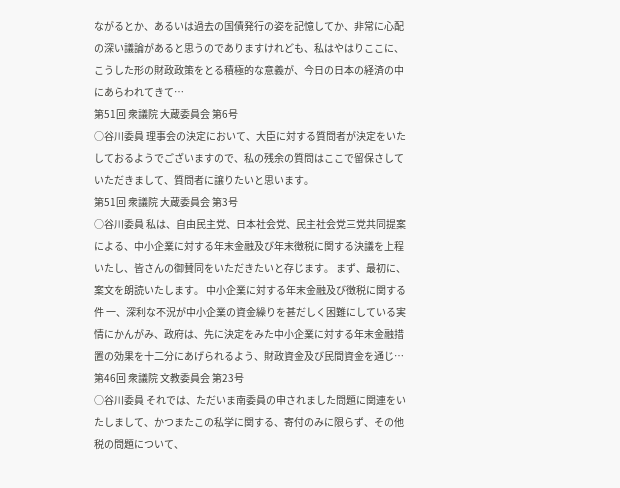ながるとか、あるいは過去の国債発行の姿を記憶してか、非常に心配の深い議論があると思うのでありますけれども、私はやはりここに、こうした形の財政政策をとる積極的な意義が、今日の日本の経済の中にあらわれてきて…
第51回 衆議院 大蔵委員会 第6号
○谷川委員 理事会の決定において、大臣に対する質問者が決定をいたしておるようでございますので、私の残余の質問はここで留保さしていただきまして、質問者に譲りたいと思います。
第51回 衆議院 大蔵委員会 第3号
○谷川委員 私は、自由民主党、日本社会党、民主社会党三党共同提案による、中小企業に対する年末金融及び年末徴税に関する決議を上程いたし、皆さんの御賛同をいただきたいと存じます。 まず、最初に、案文を朗読いたします。 中小企業に対する年末金融及び徴税に関する件 一、深利な不況が中小企業の資金繰りを甚だしく困難にしている実情にかんがみ、政府は、先に決定をみた中小企業に対する年末金融措置の効果を十二分にあげられるよう、財政資金及び民間資金を通じ…
第46回 衆議院 文教委員会 第23号
○谷川委員 それでは、ただいま南委員の申されました問題に関連をいたしまして、かつまたこの私学に関する、寄付のみに限らず、その他税の問題について、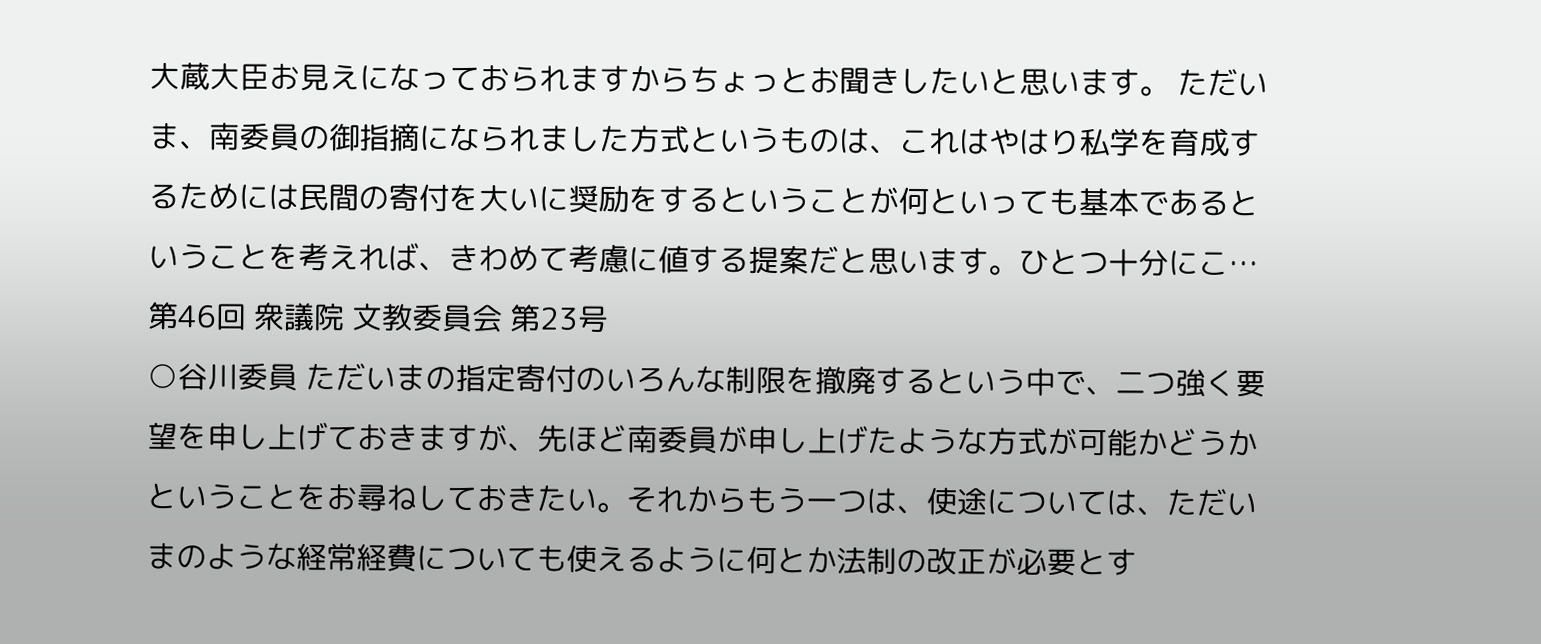大蔵大臣お見えになっておられますからちょっとお聞きしたいと思います。 ただいま、南委員の御指摘になられました方式というものは、これはやはり私学を育成するためには民間の寄付を大いに奨励をするということが何といっても基本であるということを考えれば、きわめて考慮に値する提案だと思います。ひとつ十分にこ…
第46回 衆議院 文教委員会 第23号
○谷川委員 ただいまの指定寄付のいろんな制限を撤廃するという中で、二つ強く要望を申し上げておきますが、先ほど南委員が申し上げたような方式が可能かどうかということをお尋ねしておきたい。それからもう一つは、使途については、ただいまのような経常経費についても使えるように何とか法制の改正が必要とす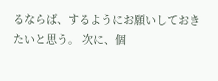るならば、するようにお願いしておきたいと思う。 次に、個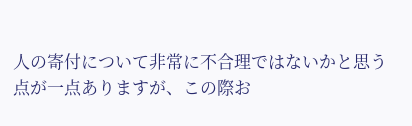人の寄付について非常に不合理ではないかと思う点が一点ありますが、この際お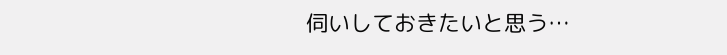伺いしておきたいと思う…